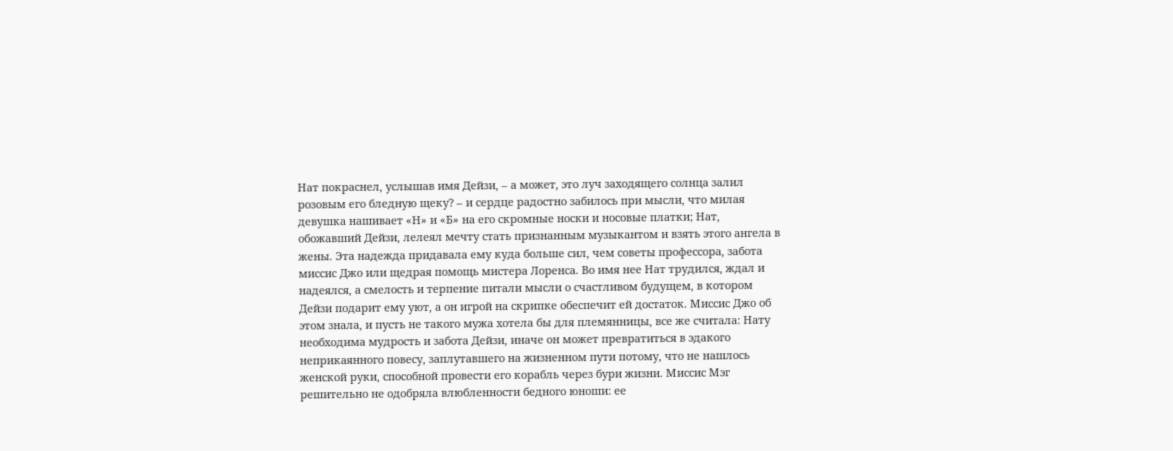Нат покраснел, услышав имя Дейзи, – а может, это луч заходящего солнца залил розовым его бледную щеку? – и сердце радостно забилось при мысли, что милая девушка нашивает «Н» и «Б» на его скромные носки и носовые платки; Нат, обожавший Дейзи, лелеял мечту стать признанным музыкантом и взять этого ангела в жены. Эта надежда придавала ему куда больше сил, чем советы профессора, забота миссис Джо или щедрая помощь мистера Лоренса. Во имя нее Нат трудился, ждал и надеялся, а смелость и терпение питали мысли о счастливом будущем, в котором Дейзи подарит ему уют, а он игрой на скрипке обеспечит ей достаток. Миссис Джо об этом знала, и пусть не такого мужа хотела бы для племянницы, все же считала: Нату необходима мудрость и забота Дейзи, иначе он может превратиться в эдакого неприкаянного повесу, заплутавшего на жизненном пути потому, что не нашлось женской руки, способной провести его корабль через бури жизни. Миссис Мэг решительно не одобряла влюбленности бедного юноши: ее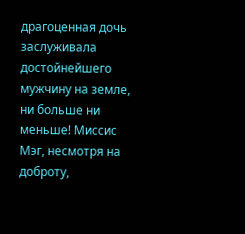драгоценная дочь заслуживала достойнейшего мужчину на земле, ни больше ни меньше! Миссис Мэг, несмотря на доброту,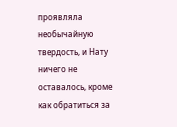проявляла необычайную твердость, и Нату ничего не оставалось, кроме как обратиться за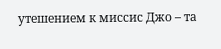утешением к миссис Джо – та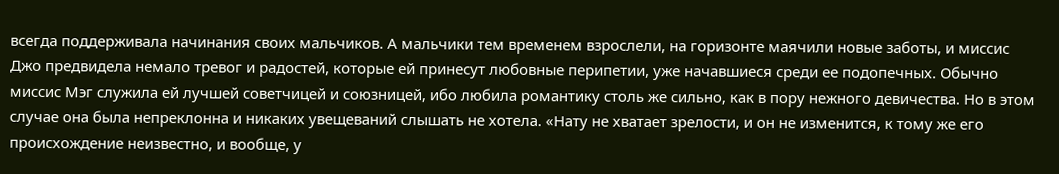всегда поддерживала начинания своих мальчиков. А мальчики тем временем взрослели, на горизонте маячили новые заботы, и миссис Джо предвидела немало тревог и радостей, которые ей принесут любовные перипетии, уже начавшиеся среди ее подопечных. Обычно миссис Мэг служила ей лучшей советчицей и союзницей, ибо любила романтику столь же сильно, как в пору нежного девичества. Но в этом случае она была непреклонна и никаких увещеваний слышать не хотела. «Нату не хватает зрелости, и он не изменится, к тому же его происхождение неизвестно, и вообще, у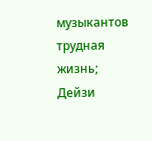музыкантов трудная жизнь; Дейзи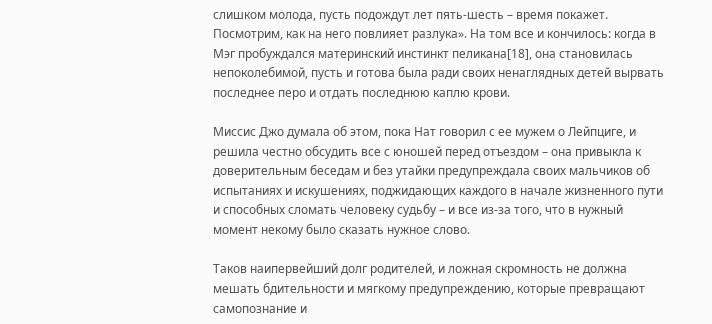слишком молода, пусть подождут лет пять-шесть – время покажет. Посмотрим, как на него повлияет разлука». На том все и кончилось: когда в Мэг пробуждался материнский инстинкт пеликана[18], она становилась непоколебимой, пусть и готова была ради своих ненаглядных детей вырвать последнее перо и отдать последнюю каплю крови.

Миссис Джо думала об этом, пока Нат говорил с ее мужем о Лейпциге, и решила честно обсудить все с юношей перед отъездом – она привыкла к доверительным беседам и без утайки предупреждала своих мальчиков об испытаниях и искушениях, поджидающих каждого в начале жизненного пути и способных сломать человеку судьбу – и все из-за того, что в нужный момент некому было сказать нужное слово.

Таков наипервейший долг родителей, и ложная скромность не должна мешать бдительности и мягкому предупреждению, которые превращают самопознание и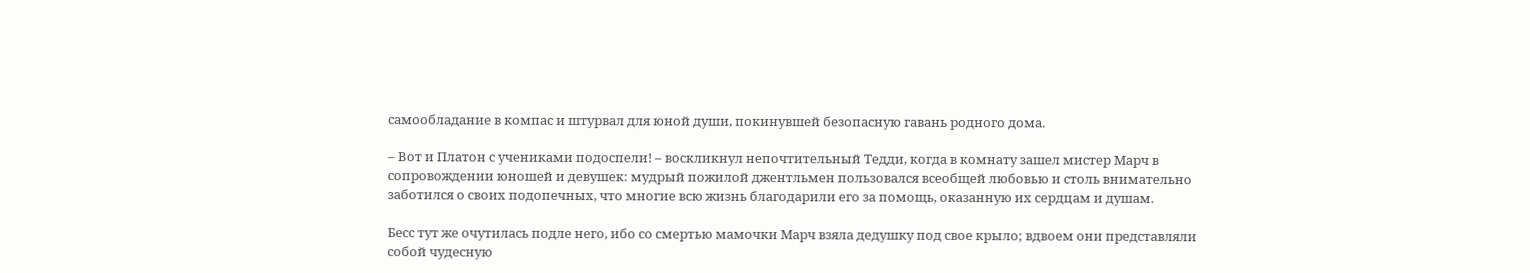самообладание в компас и штурвал для юной души, покинувшей безопасную гавань родного дома.

– Вот и Платон с учениками подоспели! – воскликнул непочтительный Тедди, когда в комнату зашел мистер Марч в сопровождении юношей и девушек: мудрый пожилой джентльмен пользовался всеобщей любовью и столь внимательно заботился о своих подопечных, что многие всю жизнь благодарили его за помощь, оказанную их сердцам и душам.

Бесс тут же очутилась подле него, ибо со смертью мамочки Марч взяла дедушку под свое крыло; вдвоем они представляли собой чудесную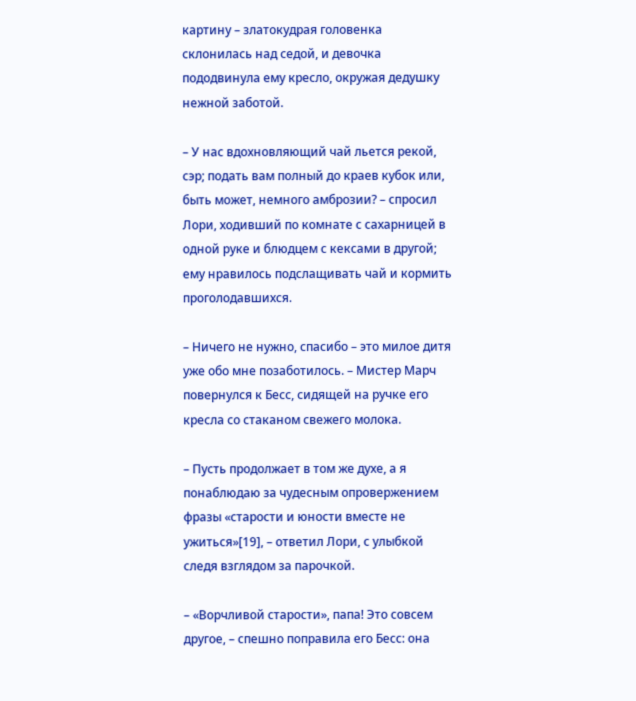картину – златокудрая головенка склонилась над седой, и девочка пододвинула ему кресло, окружая дедушку нежной заботой.

– У нас вдохновляющий чай льется рекой, сэр; подать вам полный до краев кубок или, быть может, немного амброзии? – спросил Лори, ходивший по комнате с сахарницей в одной руке и блюдцем с кексами в другой; ему нравилось подслащивать чай и кормить проголодавшихся.

– Ничего не нужно, спасибо – это милое дитя уже обо мне позаботилось. – Мистер Марч повернулся к Бесс, сидящей на ручке его кресла со стаканом свежего молока.

– Пусть продолжает в том же духе, а я понаблюдаю за чудесным опровержением фразы «старости и юности вместе не ужиться»[19], – ответил Лори, с улыбкой следя взглядом за парочкой.

– «Ворчливой старости», папа! Это совсем другое, – спешно поправила его Бесс: она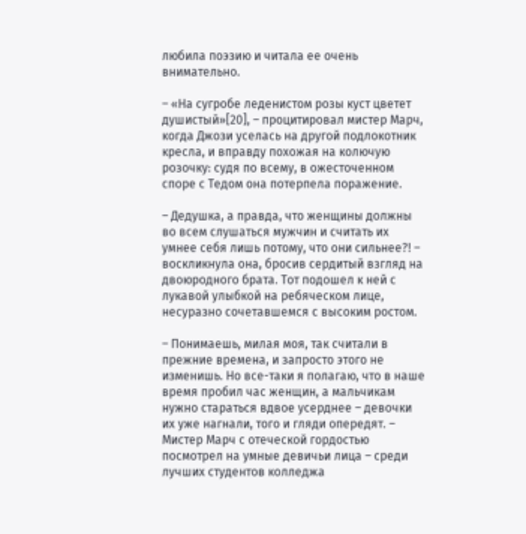любила поэзию и читала ее очень внимательно.

– «На сугробе леденистом розы куст цветет душистый»[20], – процитировал мистер Марч, когда Джози уселась на другой подлокотник кресла, и вправду похожая на колючую розочку: судя по всему, в ожесточенном споре с Тедом она потерпела поражение.

– Дедушка, а правда, что женщины должны во всем слушаться мужчин и считать их умнее себя лишь потому, что они сильнее?! – воскликнула она, бросив сердитый взгляд на двоюродного брата. Тот подошел к ней с лукавой улыбкой на ребяческом лице, несуразно сочетавшемся с высоким ростом.

– Понимаешь, милая моя, так считали в прежние времена, и запросто этого не изменишь. Но все-таки я полагаю, что в наше время пробил час женщин, а мальчикам нужно стараться вдвое усерднее – девочки их уже нагнали, того и гляди опередят. – Мистер Марч с отеческой гордостью посмотрел на умные девичьи лица – среди лучших студентов колледжа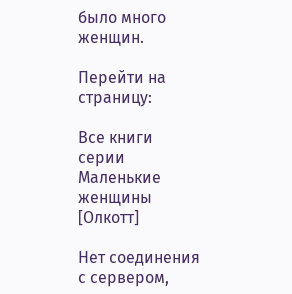было много женщин.

Перейти на страницу:

Все книги серии Маленькие женщины [Олкотт]

Нет соединения с сервером,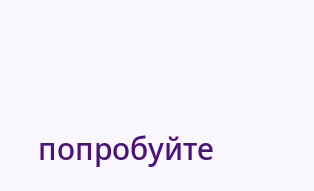попробуйте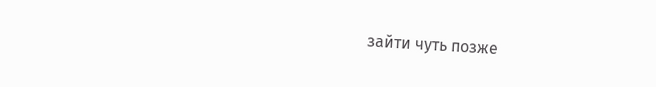зайти чуть позже